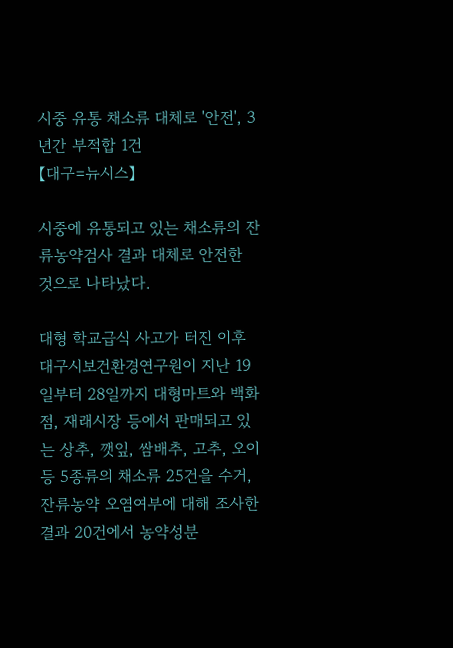시중 유통 채소류 대체로 '안전', 3년간 부적합 1건
【대구=뉴시스】

시중에 유통되고 있는 채소류의 잔류농약검사 결과 대체로 안전한 것으로 나타났다.

대형 학교급식 사고가 터진 이후 대구시보건환경연구원이 지난 19일부터 28일까지 대형마트와 백화점, 재래시장 등에서 판매되고 있는 상추, 깻잎, 쌈배추, 고추, 오이 등 5종류의 채소류 25건을 수거, 잔류농약 오염여부에 대해 조사한 결과 20건에서 농약성분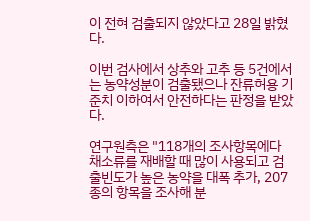이 전혀 검출되지 않았다고 28일 밝혔다.

이번 검사에서 상추와 고추 등 5건에서는 농약성분이 검출됐으나 잔류허용 기준치 이하여서 안전하다는 판정을 받았다.

연구원측은 "118개의 조사항목에다 채소류를 재배할 때 많이 사용되고 검출빈도가 높은 농약을 대폭 추가, 207종의 항목을 조사해 분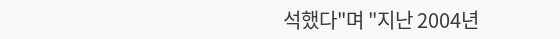석했다"며 "지난 2004년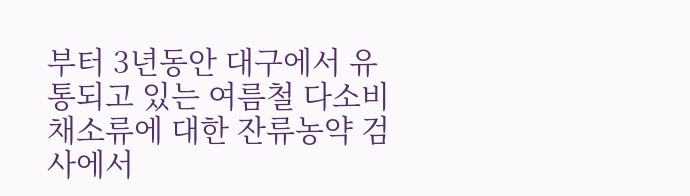부터 3년동안 대구에서 유통되고 있는 여름철 다소비 채소류에 대한 잔류농약 검사에서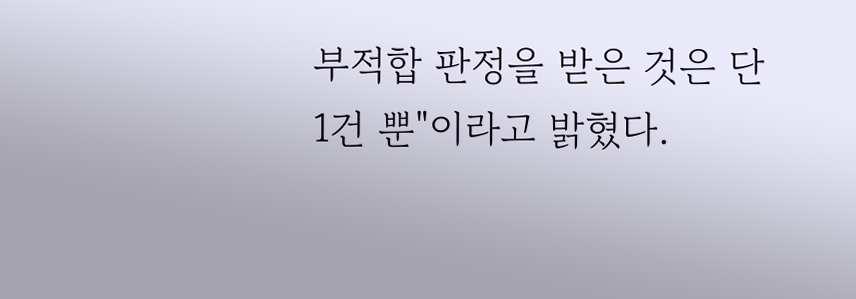부적합 판정을 받은 것은 단 1건 뿐"이라고 밝혔다.